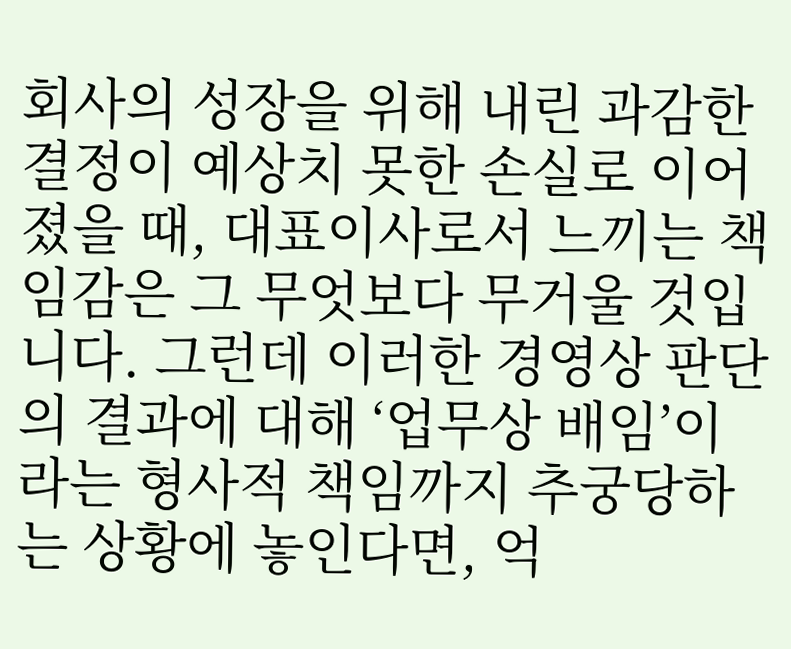회사의 성장을 위해 내린 과감한 결정이 예상치 못한 손실로 이어졌을 때, 대표이사로서 느끼는 책임감은 그 무엇보다 무거울 것입니다. 그런데 이러한 경영상 판단의 결과에 대해 ‘업무상 배임’이라는 형사적 책임까지 추궁당하는 상황에 놓인다면, 억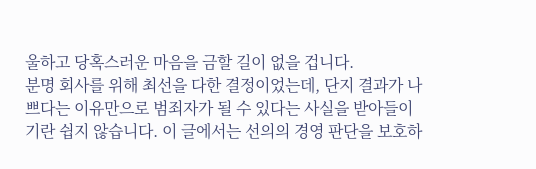울하고 당혹스러운 마음을 금할 길이 없을 겁니다.
분명 회사를 위해 최선을 다한 결정이었는데, 단지 결과가 나쁘다는 이유만으로 범죄자가 될 수 있다는 사실을 받아들이기란 쉽지 않습니다. 이 글에서는 선의의 경영 판단을 보호하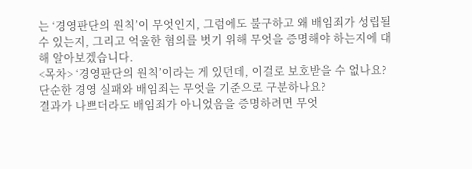는 ‘경영판단의 원칙’이 무엇인지, 그럼에도 불구하고 왜 배임죄가 성립될 수 있는지, 그리고 억울한 혐의를 벗기 위해 무엇을 증명해야 하는지에 대해 알아보겠습니다.
<목차> ‘경영판단의 원칙’이라는 게 있던데, 이걸로 보호받을 수 없나요? 단순한 경영 실패와 배임죄는 무엇을 기준으로 구분하나요?
결과가 나쁘더라도 배임죄가 아니었음을 증명하려면 무엇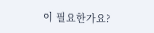이 필요한가요?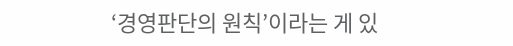‘경영판단의 원칙’이라는 게 있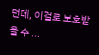던데, 이걸로 보호받을 수 ...